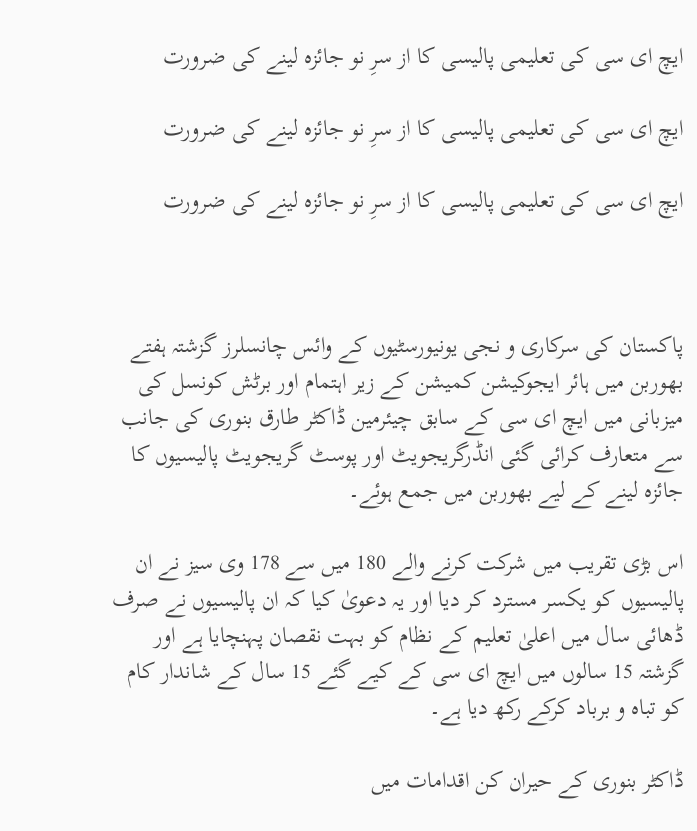ایچ ای سی کی تعلیمی پالیسی کا از سرِ نو جائزہ لینے کی ضرورت

ایچ ای سی کی تعلیمی پالیسی کا از سرِ نو جائزہ لینے کی ضرورت

ایچ ای سی کی تعلیمی پالیسی کا از سرِ نو جائزہ لینے کی ضرورت



پاکستان کی سرکاری و نجی یونیورسٹیوں کے وائس چانسلرز گزشتہ ہفتے بھوربن میں ہائر ایجوکیشن کمیشن کے زیر اہتمام اور برٹش کونسل کی میزبانی میں ایچ ای سی کے سابق چیئرمین ڈاکٹر طارق بنوری کی جانب سے متعارف کرائی گئی انڈرگریجویٹ اور پوسٹ گریجویٹ پالیسیوں کا جائزہ لینے کے لیے بھوربن میں جمع ہوئے۔

اس بڑی تقریب میں شرکت کرنے والے 180 میں سے 178 وی سیز نے ان پالیسیوں کو یکسر مسترد کر دیا اور یہ دعویٰ کیا کہ ان پالیسیوں نے صرف ڈھائی سال میں اعلیٰ تعلیم کے نظام کو بہت نقصان پہنچایا ہے اور گزشتہ 15 سالوں میں ایچ ای سی کے کیے گئے 15 سال کے شاندار کام کو تباہ و برباد کرکے رکھ دیا ہے۔

ڈاکٹر بنوری کے حیران کن اقدامات میں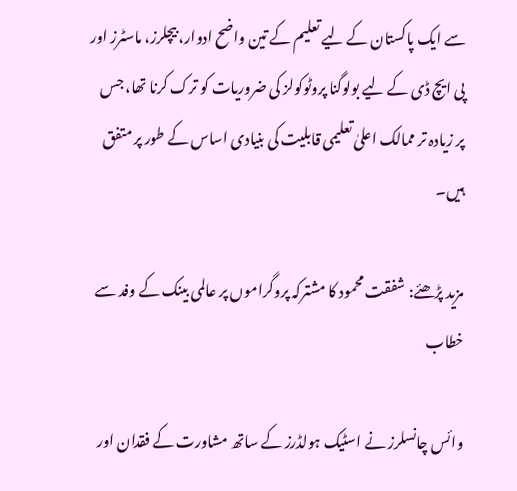سے ایک پاکستان کے لیے تعلیم کے تین واضح ادوار، بیچلرز، ماسٹرز اور پی ایچ ڈی کے لیے بولوگنا پروٹوکولز کی ضروریات کو ترک کرنا تھا، جس پر زیادہ تر ممالک اعلیٰ تعلیمی قابلیت کی بنیادی اساس کے طور پر متفق ہیں۔

مزید پڑھئے: شفقت محمود کا مشترکہ پروگراموں پر عالمی بینک کے وفد سے خطاب

وائس چانسلرز نے اسٹیک ہولڈرز کے ساتھ مشاورت کے فقدان اور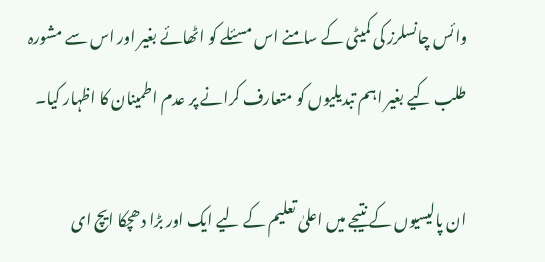وائس چانسلرز کی کمیٹی کے سامنے اس مسئلے کو اٹھائے بغیر اور اس سے مشورہ طلب کیے بغیر اہم تبدیلیوں کو متعارف کرانے پر عدم اطمینان کا اظہار کیا۔

ان پالیسیوں کے نتیجے میں اعلیٰ تعلیم کے لیے ایک اور بڑا دھچکا ایچ ای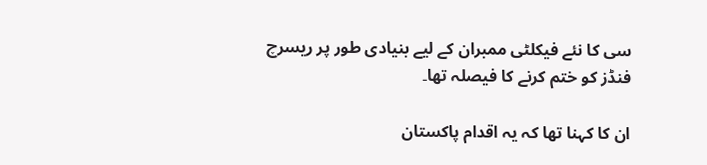سی کا نئے فیکلٹی ممبران کے لیے بنیادی طور پر ریسرچ فنڈز کو ختم کرنے کا فیصلہ تھا۔

ان کا کہنا تھا کہ یہ اقدام پاکستان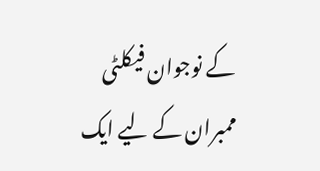کے نوجوان فیکلٹی ممبران کے لیے ایک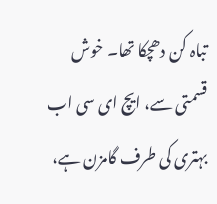تباہ کن دھچکا تھا۔ خوش قسمتی سے، ایچ ای سی اب بہتری کی طرف گامزن ہے،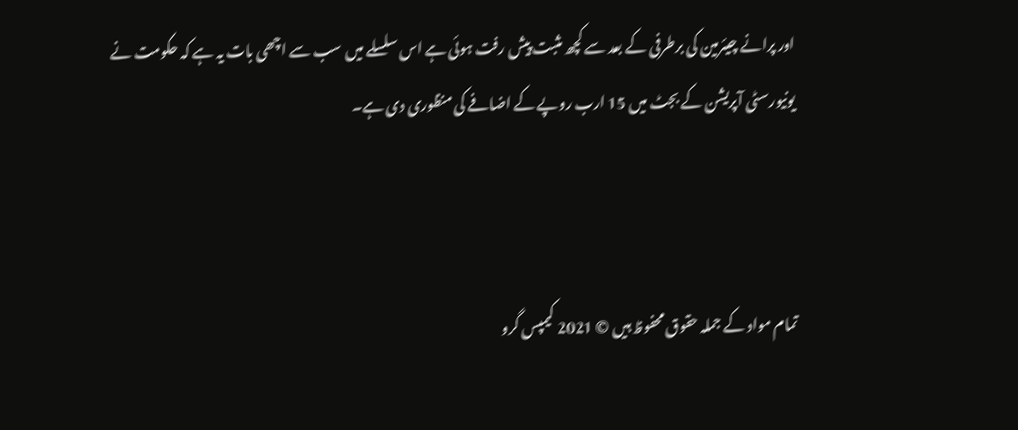اور پرانے چیئرمین کی برطرفی کے بعد سے کچھ مثبت پیش رفت ہوئی ہے اس سلسلے میں سب سے اچھی بات یہ ہے کہ حکومت نے یونیورسٹی آپریشن کے بجٹ میں 15 ارب روپے کے اضافے کی منظوری دی ہے۔



تمام مواد کے جملہ حقوق محفوظ ہیں © 2021 کیمپس گرو